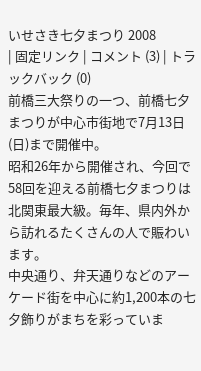いせさき七夕まつり 2008
| 固定リンク | コメント (3) | トラックバック (0)
前橋三大祭りの一つ、前橋七夕まつりが中心市街地で7月13日(日)まで開催中。
昭和26年から開催され、今回で58回を迎える前橋七夕まつりは北関東最大級。毎年、県内外から訪れるたくさんの人で賑わいます。
中央通り、弁天通りなどのアーケード街を中心に約1,200本の七夕飾りがまちを彩っていま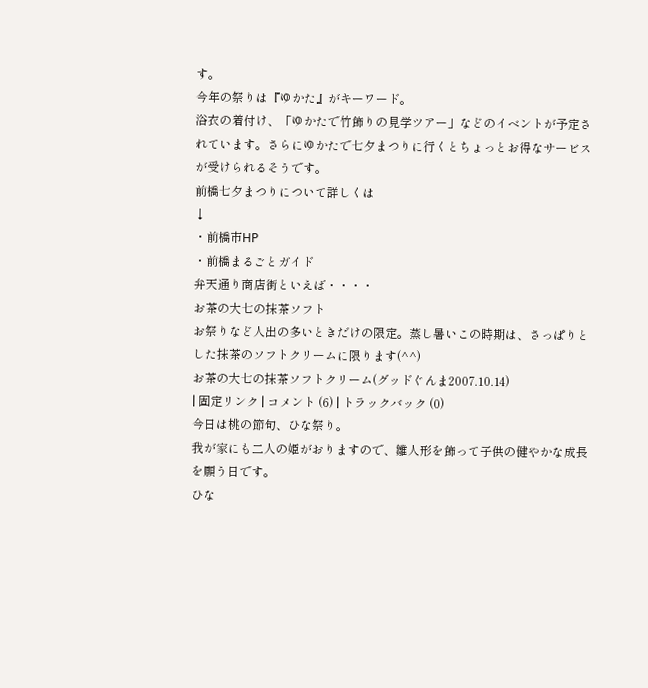す。
今年の祭りは『ゆかた』がキーワード。
浴衣の着付け、「ゆかたで竹飾りの見学ツアー」などのイベントが予定されています。さらにゆかたで七夕まつりに行くとちょっとお得なサービスが受けられるそうです。
前橋七夕まつりについて詳しくは
↓
・前橋市HP
・前橋まるごとガイド
弁天通り商店街といえば・・・・
お茶の大七の抹茶ソフト
お祭りなど人出の多いときだけの限定。蒸し暑いこの時期は、さっぱりとした抹茶のソフトクリームに限ります(^^)
お茶の大七の抹茶ソフトクリーム(グッドぐんま2007.10.14)
| 固定リンク | コメント (6) | トラックバック (0)
今日は桃の節句、ひな祭り。
我が家にも二人の姫がおりますので、雛人形を飾って子供の健やかな成長を願う日です。
ひな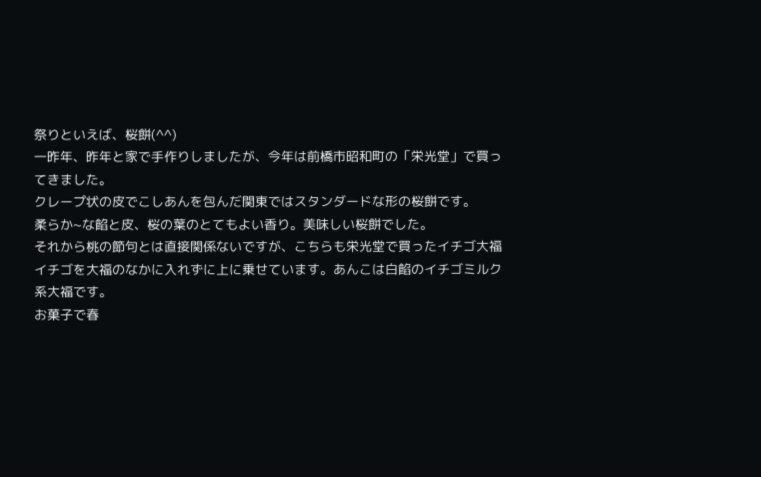祭りといえば、桜餅(^^)
一昨年、昨年と家で手作りしましたが、今年は前橋市昭和町の「栄光堂」で買ってきました。
クレープ状の皮でこしあんを包んだ関東ではスタンダードな形の桜餅です。
柔らか~な餡と皮、桜の葉のとてもよい香り。美味しい桜餅でした。
それから桃の節句とは直接関係ないですが、こちらも栄光堂で買ったイチゴ大福
イチゴを大福のなかに入れずに上に乗せています。あんこは白餡のイチゴミルク系大福です。
お菓子で春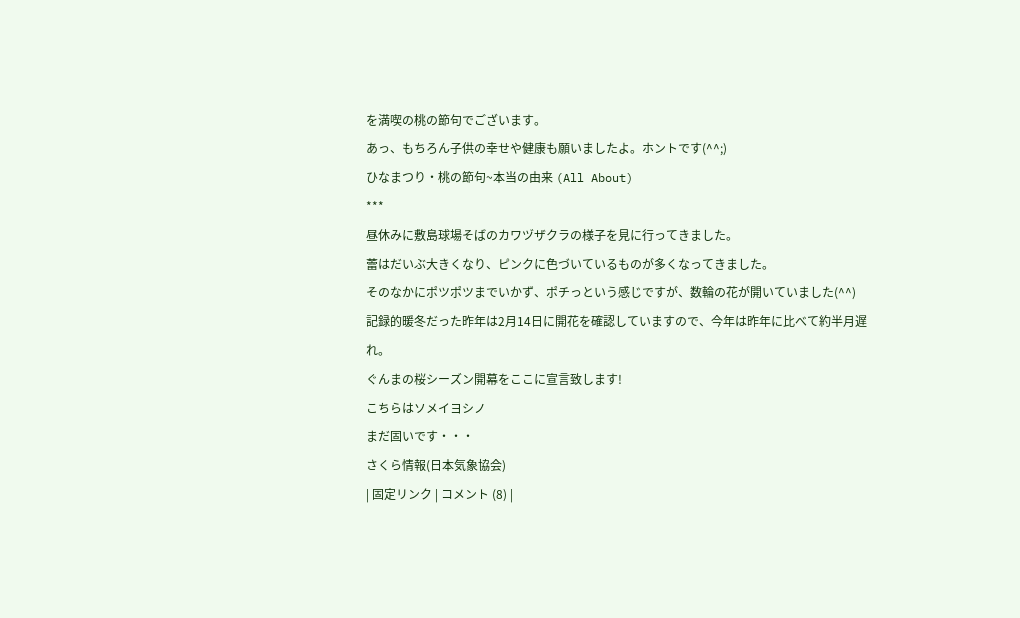を満喫の桃の節句でございます。
あっ、もちろん子供の幸せや健康も願いましたよ。ホントです(^^;)
ひなまつり・桃の節句~本当の由来 (All About)
***
昼休みに敷島球場そばのカワヅザクラの様子を見に行ってきました。
蕾はだいぶ大きくなり、ピンクに色づいているものが多くなってきました。
そのなかにポツポツまでいかず、ポチっという感じですが、数輪の花が開いていました(^^)
記録的暖冬だった昨年は2月14日に開花を確認していますので、今年は昨年に比べて約半月遅れ。
ぐんまの桜シーズン開幕をここに宣言致します!
こちらはソメイヨシノ
まだ固いです・・・
さくら情報(日本気象協会)
| 固定リンク | コメント (8) |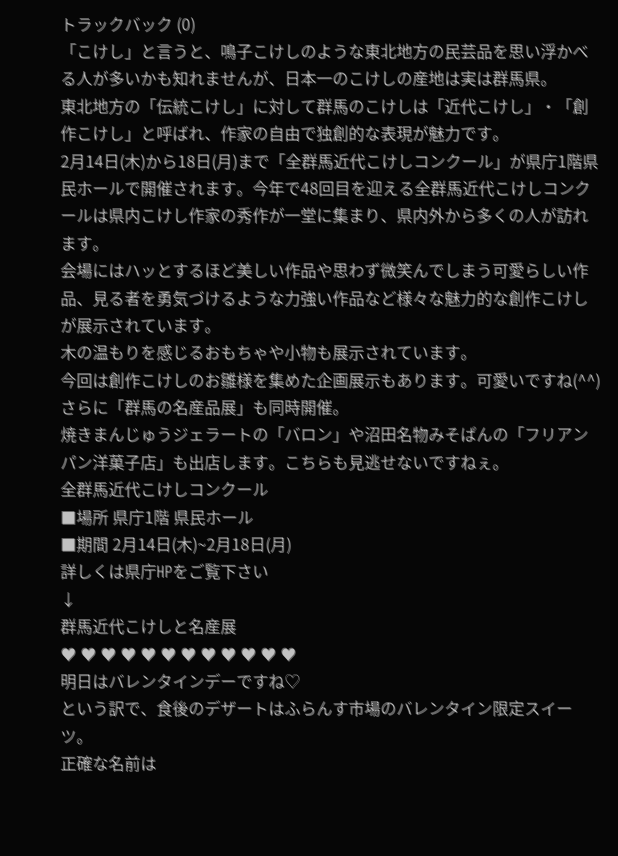トラックバック (0)
「こけし」と言うと、鳴子こけしのような東北地方の民芸品を思い浮かべる人が多いかも知れませんが、日本一のこけしの産地は実は群馬県。
東北地方の「伝統こけし」に対して群馬のこけしは「近代こけし」・「創作こけし」と呼ばれ、作家の自由で独創的な表現が魅力です。
2月14日(木)から18日(月)まで「全群馬近代こけしコンクール」が県庁1階県民ホールで開催されます。今年で48回目を迎える全群馬近代こけしコンクールは県内こけし作家の秀作が一堂に集まり、県内外から多くの人が訪れます。
会場にはハッとするほど美しい作品や思わず微笑んでしまう可愛らしい作品、見る者を勇気づけるような力強い作品など様々な魅力的な創作こけしが展示されています。
木の温もりを感じるおもちゃや小物も展示されています。
今回は創作こけしのお雛様を集めた企画展示もあります。可愛いですね(^^)
さらに「群馬の名産品展」も同時開催。
焼きまんじゅうジェラートの「バロン」や沼田名物みそぱんの「フリアンパン洋菓子店」も出店します。こちらも見逃せないですねぇ。
全群馬近代こけしコンクール
■場所 県庁1階 県民ホール
■期間 2月14日(木)~2月18日(月)
詳しくは県庁HPをご覧下さい
↓
群馬近代こけしと名産展
♥ ♥ ♥ ♥ ♥ ♥ ♥ ♥ ♥ ♥ ♥ ♥
明日はバレンタインデーですね♡
という訳で、食後のデザートはふらんす市場のバレンタイン限定スイーツ。
正確な名前は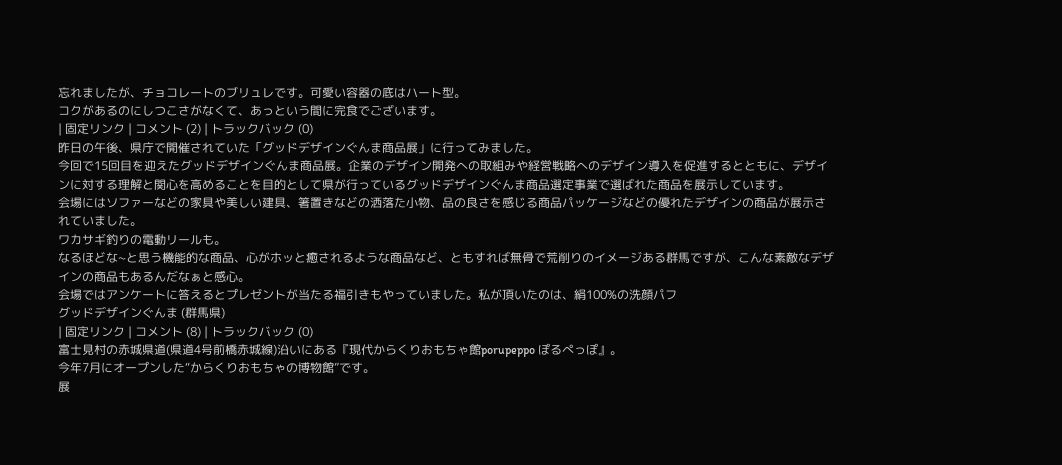忘れましたが、チョコレートのブリュレです。可愛い容器の底はハート型。
コクがあるのにしつこさがなくて、あっという間に完食でございます。
| 固定リンク | コメント (2) | トラックバック (0)
昨日の午後、県庁で開催されていた「グッドデザインぐんま商品展」に行ってみました。
今回で15回目を迎えたグッドデザインぐんま商品展。企業のデザイン開発への取組みや経営戦略へのデザイン導入を促進するとともに、デザインに対する理解と関心を高めることを目的として県が行っているグッドデザインぐんま商品選定事業で選ばれた商品を展示しています。
会場にはソファーなどの家具や美しい建具、箸置きなどの洒落た小物、品の良さを感じる商品パッケージなどの優れたデザインの商品が展示されていました。
ワカサギ釣りの電動リールも。
なるほどな~と思う機能的な商品、心がホッと癒されるような商品など、ともすれば無骨で荒削りのイメージある群馬ですが、こんな素敵なデザインの商品もあるんだなぁと感心。
会場ではアンケートに答えるとプレゼントが当たる福引きもやっていました。私が頂いたのは、絹100%の洗顔パフ
グッドデザインぐんま (群馬県)
| 固定リンク | コメント (8) | トラックバック (0)
富士見村の赤城県道(県道4号前橋赤城線)沿いにある『現代からくりおもちゃ館porupeppo ぽるぺっぽ』。
今年7月にオープンした“からくりおもちゃの博物館”です。
展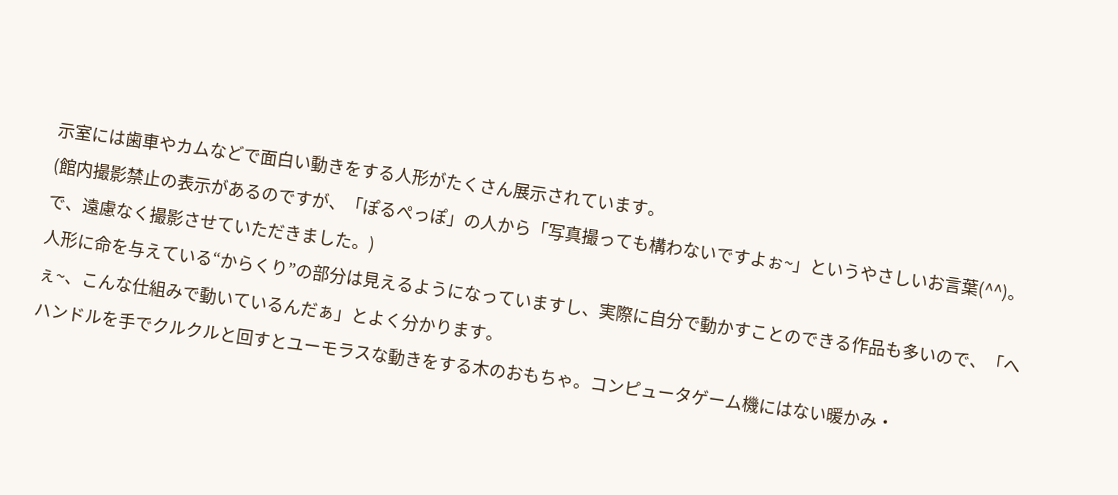示室には歯車やカムなどで面白い動きをする人形がたくさん展示されています。
(館内撮影禁止の表示があるのですが、「ぽるぺっぽ」の人から「写真撮っても構わないですよぉ~」というやさしいお言葉(^^)。で、遠慮なく撮影させていただきました。)
人形に命を与えている“からくり”の部分は見えるようになっていますし、実際に自分で動かすことのできる作品も多いので、「へぇ~、こんな仕組みで動いているんだぁ」とよく分かります。
ハンドルを手でクルクルと回すとユーモラスな動きをする木のおもちゃ。コンピュータゲーム機にはない暖かみ・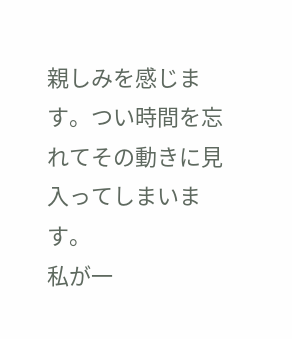親しみを感じます。つい時間を忘れてその動きに見入ってしまいます。
私が一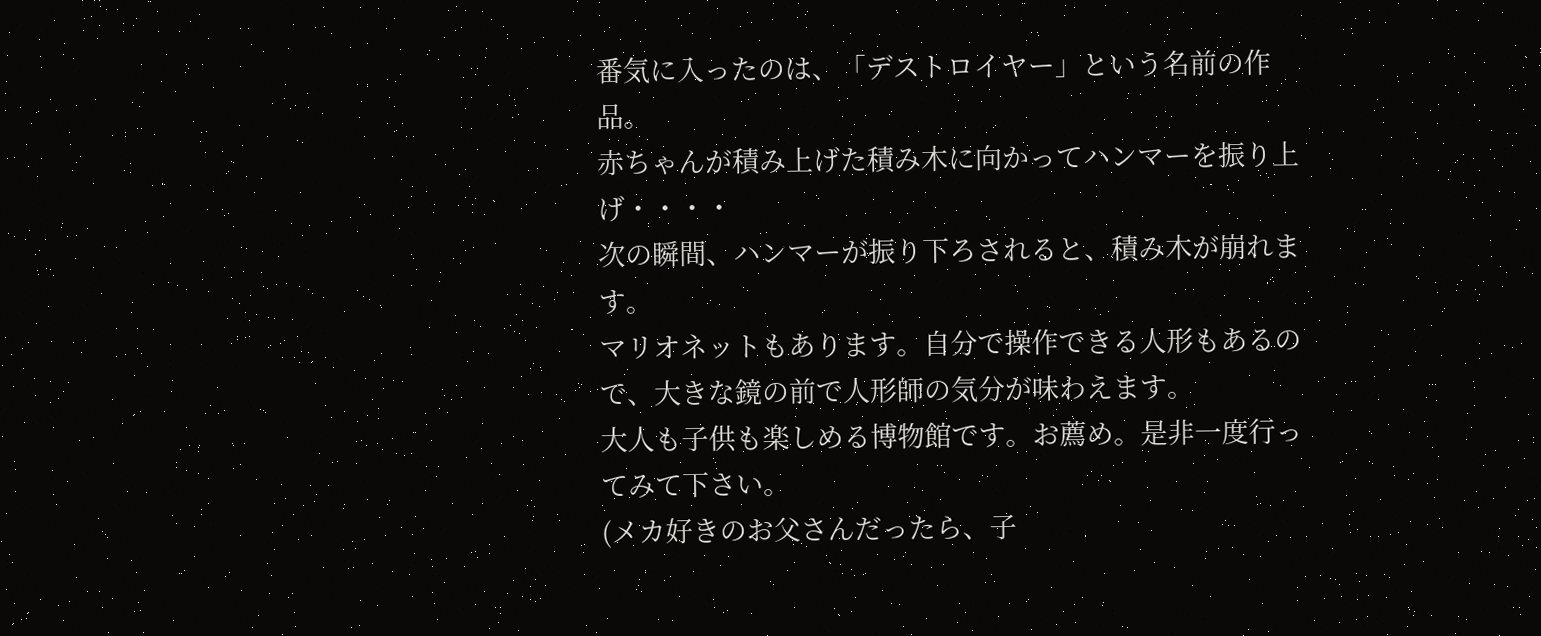番気に入ったのは、「デストロイヤー」という名前の作品。
赤ちゃんが積み上げた積み木に向かってハンマーを振り上げ・・・・
次の瞬間、ハンマーが振り下ろされると、積み木が崩れます。
マリオネットもあります。自分で操作できる人形もあるので、大きな鏡の前で人形師の気分が味わえます。
大人も子供も楽しめる博物館です。お薦め。是非一度行ってみて下さい。
(メカ好きのお父さんだったら、子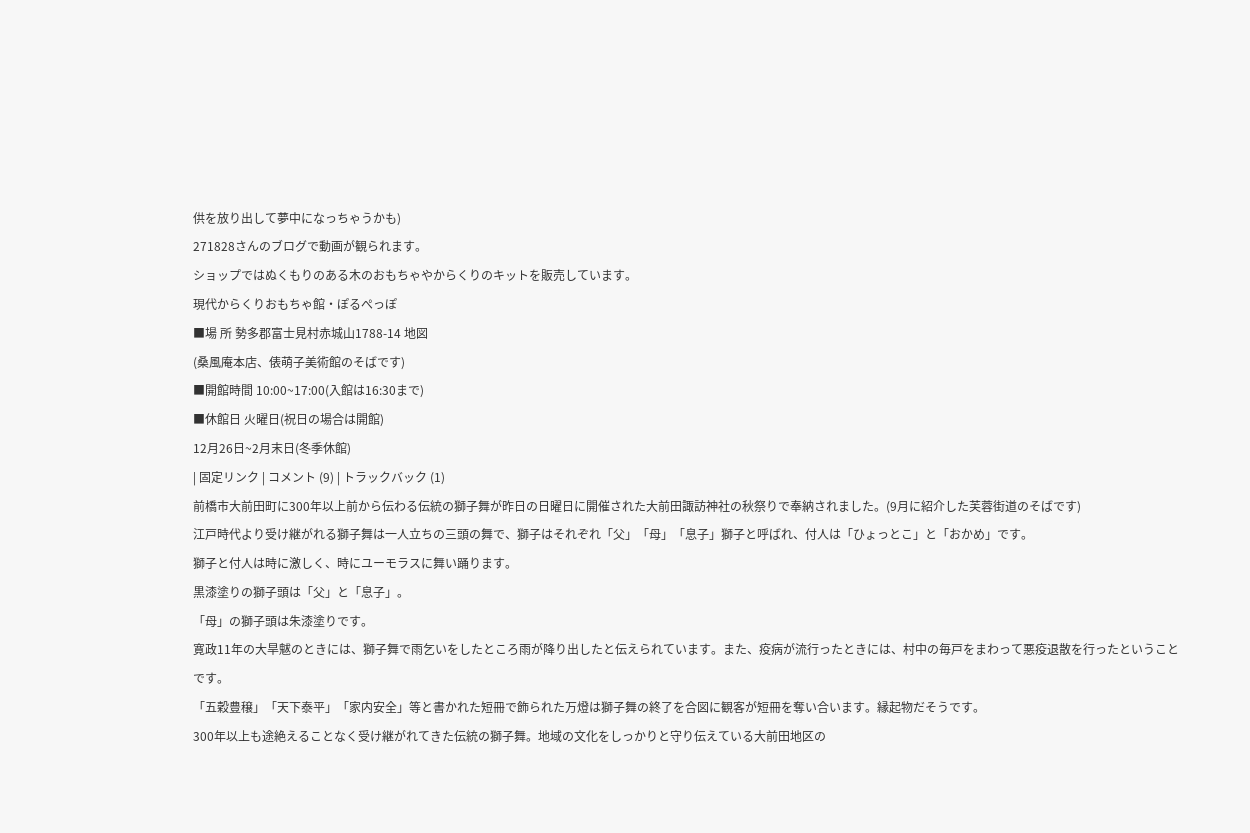供を放り出して夢中になっちゃうかも)
271828さんのブログで動画が観られます。
ショップではぬくもりのある木のおもちゃやからくりのキットを販売しています。
現代からくりおもちゃ館・ぽるぺっぽ
■場 所 勢多郡富士見村赤城山1788-14 地図
(桑風庵本店、俵萌子美術館のそばです)
■開館時間 10:00~17:00(入館は16:30まで)
■休館日 火曜日(祝日の場合は開館)
12月26日~2月末日(冬季休館)
| 固定リンク | コメント (9) | トラックバック (1)
前橋市大前田町に300年以上前から伝わる伝統の獅子舞が昨日の日曜日に開催された大前田諏訪神社の秋祭りで奉納されました。(9月に紹介した芙蓉街道のそばです)
江戸時代より受け継がれる獅子舞は一人立ちの三頭の舞で、獅子はそれぞれ「父」「母」「息子」獅子と呼ばれ、付人は「ひょっとこ」と「おかめ」です。
獅子と付人は時に激しく、時にユーモラスに舞い踊ります。
黒漆塗りの獅子頭は「父」と「息子」。
「母」の獅子頭は朱漆塗りです。
寛政11年の大旱魃のときには、獅子舞で雨乞いをしたところ雨が降り出したと伝えられています。また、疫病が流行ったときには、村中の毎戸をまわって悪疫退散を行ったということです。
「五穀豊穣」「天下泰平」「家内安全」等と書かれた短冊で飾られた万燈は獅子舞の終了を合図に観客が短冊を奪い合います。縁起物だそうです。
300年以上も途絶えることなく受け継がれてきた伝統の獅子舞。地域の文化をしっかりと守り伝えている大前田地区の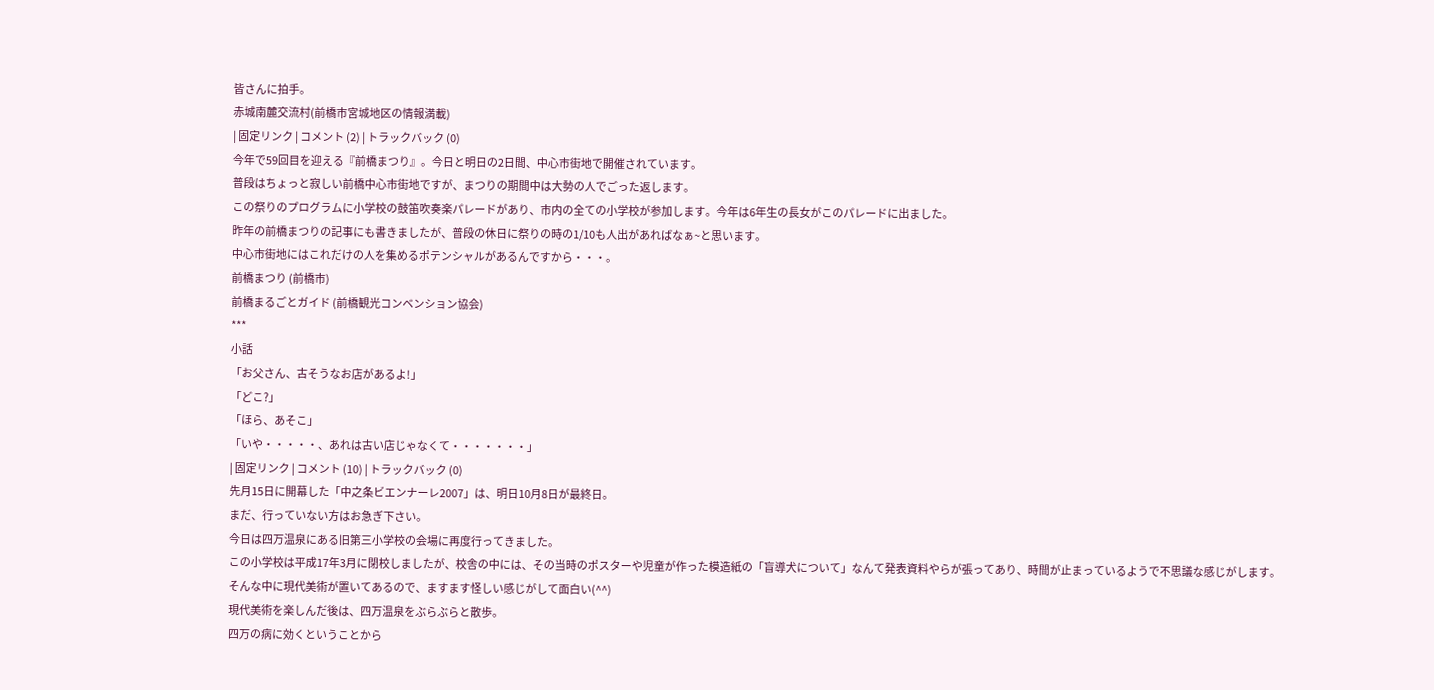皆さんに拍手。
赤城南麓交流村(前橋市宮城地区の情報満載)
| 固定リンク | コメント (2) | トラックバック (0)
今年で59回目を迎える『前橋まつり』。今日と明日の2日間、中心市街地で開催されています。
普段はちょっと寂しい前橋中心市街地ですが、まつりの期間中は大勢の人でごった返します。
この祭りのプログラムに小学校の鼓笛吹奏楽パレードがあり、市内の全ての小学校が参加します。今年は6年生の長女がこのパレードに出ました。
昨年の前橋まつりの記事にも書きましたが、普段の休日に祭りの時の1/10も人出があればなぁ~と思います。
中心市街地にはこれだけの人を集めるポテンシャルがあるんですから・・・。
前橋まつり (前橋市)
前橋まるごとガイド (前橋観光コンベンション協会)
***
小話
「お父さん、古そうなお店があるよ!」
「どこ?」
「ほら、あそこ」
「いや・・・・・、あれは古い店じゃなくて・・・・・・・」
| 固定リンク | コメント (10) | トラックバック (0)
先月15日に開幕した「中之条ビエンナーレ2007」は、明日10月8日が最終日。
まだ、行っていない方はお急ぎ下さい。
今日は四万温泉にある旧第三小学校の会場に再度行ってきました。
この小学校は平成17年3月に閉校しましたが、校舎の中には、その当時のポスターや児童が作った模造紙の「盲導犬について」なんて発表資料やらが張ってあり、時間が止まっているようで不思議な感じがします。
そんな中に現代美術が置いてあるので、ますます怪しい感じがして面白い(^^)
現代美術を楽しんだ後は、四万温泉をぶらぶらと散歩。
四万の病に効くということから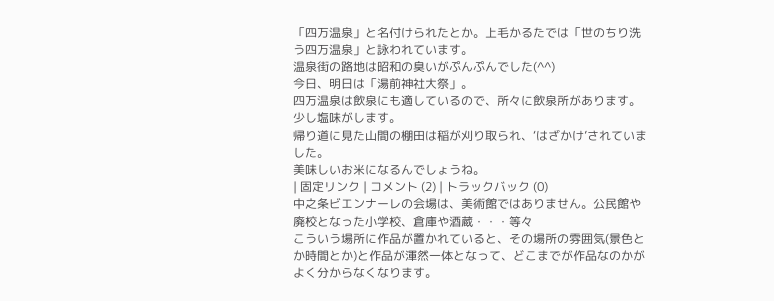「四万温泉」と名付けられたとか。上毛かるたでは「世のちり洗う四万温泉」と詠われています。
温泉街の路地は昭和の臭いがぷんぷんでした(^^)
今日、明日は「湯前神社大祭」。
四万温泉は飲泉にも適しているので、所々に飲泉所があります。
少し塩味がします。
帰り道に見た山間の棚田は稲が刈り取られ、‘はざかけ’されていました。
美味しいお米になるんでしょうね。
| 固定リンク | コメント (2) | トラックバック (0)
中之条ビエンナーレの会場は、美術館ではありません。公民館や廃校となった小学校、倉庫や酒蔵・・・等々
こういう場所に作品が置かれていると、その場所の雰囲気(景色とか時間とか)と作品が渾然一体となって、どこまでが作品なのかがよく分からなくなります。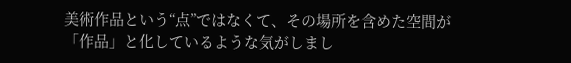美術作品という“点”ではなくて、その場所を含めた空間が「作品」と化しているような気がしまし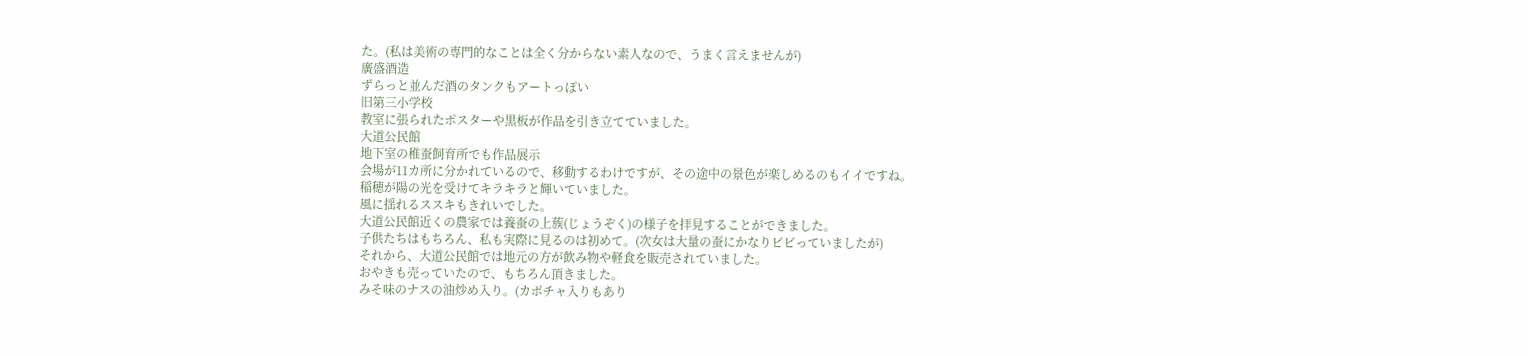た。(私は美術の専門的なことは全く分からない素人なので、うまく言えませんが)
廣盛酒造
ずらっと並んだ酒のタンクもアートっぽい
旧第三小学校
教室に張られたポスターや黒板が作品を引き立てていました。
大道公民館
地下室の稚蚕飼育所でも作品展示
会場が11カ所に分かれているので、移動するわけですが、その途中の景色が楽しめるのもイイですね。
稲穂が陽の光を受けてキラキラと輝いていました。
風に揺れるススキもきれいでした。
大道公民館近くの農家では養蚕の上蔟(じょうぞく)の様子を拝見することができました。
子供たちはもちろん、私も実際に見るのは初めて。(次女は大量の蚕にかなりビビっていましたが)
それから、大道公民館では地元の方が飲み物や軽食を販売されていました。
おやきも売っていたので、もちろん頂きました。
みそ味のナスの油炒め入り。(カボチャ入りもあり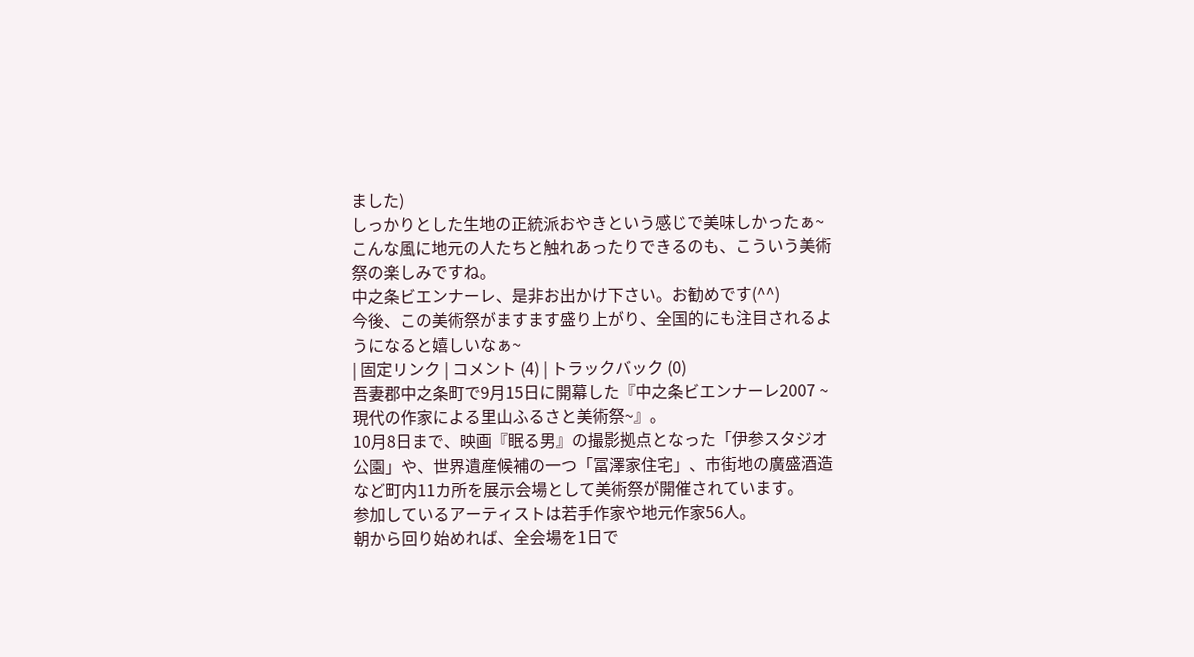ました)
しっかりとした生地の正統派おやきという感じで美味しかったぁ~
こんな風に地元の人たちと触れあったりできるのも、こういう美術祭の楽しみですね。
中之条ビエンナーレ、是非お出かけ下さい。お勧めです(^^)
今後、この美術祭がますます盛り上がり、全国的にも注目されるようになると嬉しいなぁ~
| 固定リンク | コメント (4) | トラックバック (0)
吾妻郡中之条町で9月15日に開幕した『中之条ビエンナーレ2007 ~現代の作家による里山ふるさと美術祭~』。
10月8日まで、映画『眠る男』の撮影拠点となった「伊参スタジオ公園」や、世界遺産候補の一つ「冨澤家住宅」、市街地の廣盛酒造など町内11カ所を展示会場として美術祭が開催されています。
参加しているアーティストは若手作家や地元作家56人。
朝から回り始めれば、全会場を1日で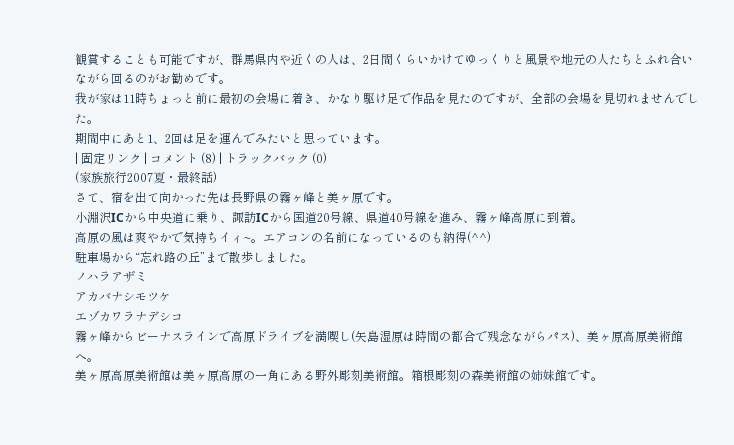観賞することも可能ですが、群馬県内や近くの人は、2日間くらいかけてゆっくりと風景や地元の人たちとふれ合いながら回るのがお勧めです。
我が家は11時ちょっと前に最初の会場に着き、かなり駆け足で作品を見たのですが、全部の会場を見切れませんでした。
期間中にあと1、2回は足を運んでみたいと思っています。
| 固定リンク | コメント (8) | トラックバック (0)
(家族旅行2007夏・最終話)
さて、宿を出て向かった先は長野県の霧ヶ峰と美ヶ原です。
小淵沢ICから中央道に乗り、諏訪ICから国道20号線、県道40号線を進み、霧ヶ峰高原に到着。
高原の風は爽やかで気持ちイィ~。エアコンの名前になっているのも納得(^^)
駐車場から“忘れ路の丘”まで散歩しました。
ノハラアザミ
アカバナシモツケ
エゾカワラナデシコ
霧ヶ峰からビーナスラインで高原ドライブを満喫し(矢島湿原は時間の都合で残念ながらパス)、美ヶ原高原美術館へ。
美ヶ原高原美術館は美ヶ原高原の一角にある野外彫刻美術館。箱根彫刻の森美術館の姉妹館です。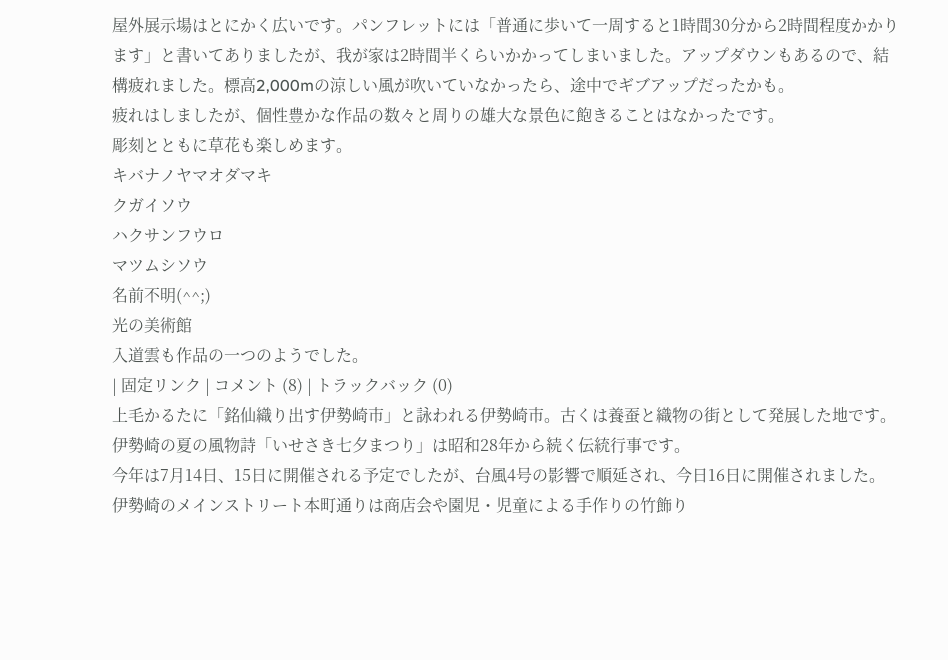屋外展示場はとにかく広いです。パンフレットには「普通に歩いて一周すると1時間30分から2時間程度かかります」と書いてありましたが、我が家は2時間半くらいかかってしまいました。アップダウンもあるので、結構疲れました。標高2,000mの涼しい風が吹いていなかったら、途中でギブアップだったかも。
疲れはしましたが、個性豊かな作品の数々と周りの雄大な景色に飽きることはなかったです。
彫刻とともに草花も楽しめます。
キバナノヤマオダマキ
クガイソウ
ハクサンフウロ
マツムシソウ
名前不明(^^;)
光の美術館
入道雲も作品の一つのようでした。
| 固定リンク | コメント (8) | トラックバック (0)
上毛かるたに「銘仙織り出す伊勢崎市」と詠われる伊勢崎市。古くは養蚕と織物の街として発展した地です。伊勢崎の夏の風物詩「いせさき七夕まつり」は昭和28年から続く伝統行事です。
今年は7月14日、15日に開催される予定でしたが、台風4号の影響で順延され、今日16日に開催されました。
伊勢崎のメインストリート本町通りは商店会や園児・児童による手作りの竹飾り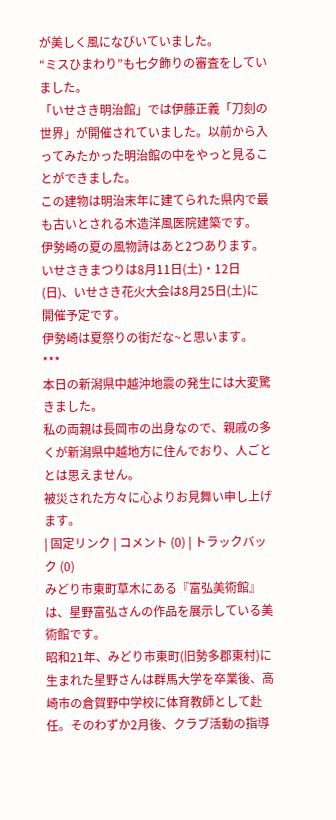が美しく風になびいていました。
“ミスひまわり”も七夕飾りの審査をしていました。
「いせさき明治館」では伊藤正義「刀刻の世界」が開催されていました。以前から入ってみたかった明治館の中をやっと見ることができました。
この建物は明治末年に建てられた県内で最も古いとされる木造洋風医院建築です。
伊勢崎の夏の風物詩はあと2つあります。いせさきまつりは8月11日(土)・12日(日)、いせさき花火大会は8月25日(土)に開催予定です。
伊勢崎は夏祭りの街だな~と思います。
***
本日の新潟県中越沖地震の発生には大変驚きました。
私の両親は長岡市の出身なので、親戚の多くが新潟県中越地方に住んでおり、人ごととは思えません。
被災された方々に心よりお見舞い申し上げます。
| 固定リンク | コメント (0) | トラックバック (0)
みどり市東町草木にある『富弘美術館』は、星野富弘さんの作品を展示している美術館です。
昭和21年、みどり市東町(旧勢多郡東村)に生まれた星野さんは群馬大学を卒業後、高崎市の倉賀野中学校に体育教師として赴任。そのわずか2月後、クラブ活動の指導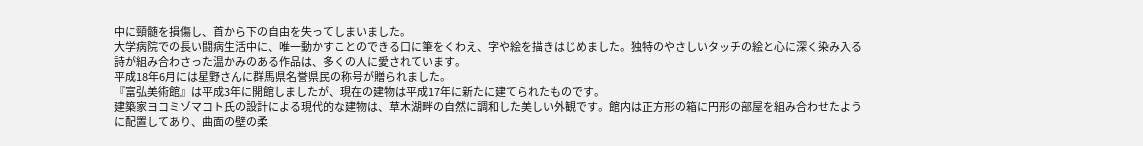中に頸髄を損傷し、首から下の自由を失ってしまいました。
大学病院での長い闘病生活中に、唯一動かすことのできる口に筆をくわえ、字や絵を描きはじめました。独特のやさしいタッチの絵と心に深く染み入る詩が組み合わさった温かみのある作品は、多くの人に愛されています。
平成18年6月には星野さんに群馬県名誉県民の称号が贈られました。
『富弘美術館』は平成3年に開館しましたが、現在の建物は平成17年に新たに建てられたものです。
建築家ヨコミゾマコト氏の設計による現代的な建物は、草木湖畔の自然に調和した美しい外観です。館内は正方形の箱に円形の部屋を組み合わせたように配置してあり、曲面の壁の柔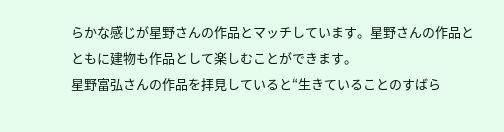らかな感じが星野さんの作品とマッチしています。星野さんの作品とともに建物も作品として楽しむことができます。
星野富弘さんの作品を拝見していると“生きていることのすばら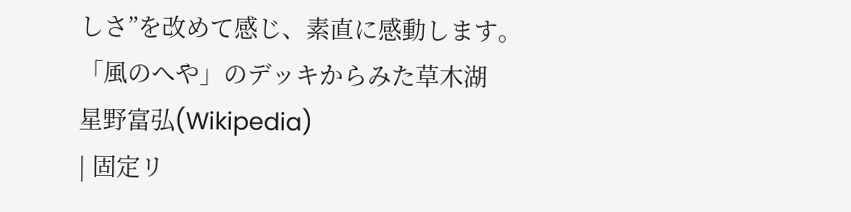しさ”を改めて感じ、素直に感動します。
「風のへや」のデッキからみた草木湖
星野富弘(Wikipedia)
| 固定リ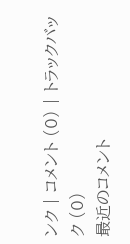ンク | コメント (0) | トラックバック (0)
最近のコメント